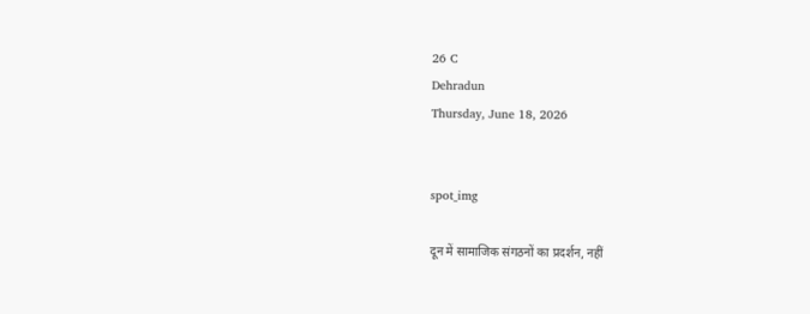26 C
Dehradun
Thursday, June 18, 2026


spot_img

दून में सामाजिक संगठनों का प्रदर्शन, नहीं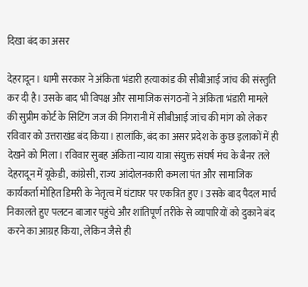दिखा बंद का असर

देहरादून। धामी सरकार ने अंकिता भंडारी हत्याकांड की सीबीआई जांच की संस्तुति कर दी है। उसके बाद भी विपक्ष और सामाजिक संगठनों ने अंकिता भंडारी मामले की सुप्रीम कोर्ट के सिटिंग जज की निगरानी में सीबीआई जांच की मांग को लेकर रविवार को उत्तराखंड बंद किया। हालांकि, बंद का असर प्रदेश के कुछ इलाकों में ही देखने को मिला। रविवार सुबह अंकिता न्याय यात्रा संयुक्त संघर्ष मंच के बैनर तले देहरादून में यूकेडी, कांग्रेसी, राज्य आंदोलनकारी कमला पंत और सामाजिक कार्यकर्ता मोहित डिमरी के नेतृत्व में घंटाघर पर एकत्रित हुए। उसके बाद पैदल मार्च निकालते हुए पलटन बाजार पहुंचे और शांतिपूर्ण तरीके से व्यापारियों को दुकाने बंद करने का आग्रह किया, लेकिन जैसे ही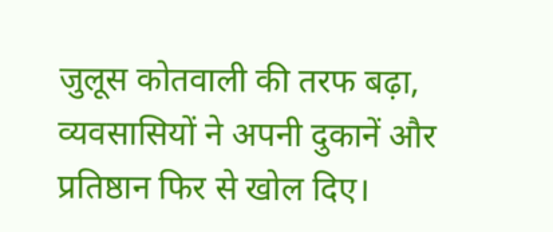जुलूस कोतवाली की तरफ बढ़ा, व्यवसासियों ने अपनी दुकानें और प्रतिष्ठान फिर से खोल दिए।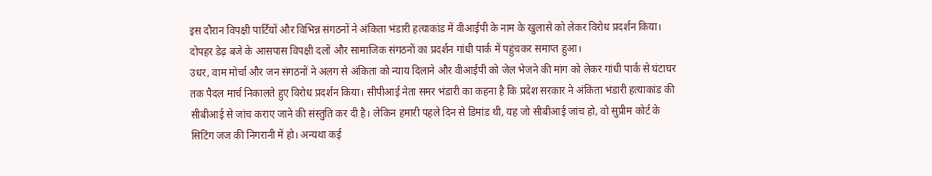इस दौरान विपक्षी पार्टियों और विभिन्न संगठनों ने अंकिता भंडारी हत्याकांड में वीआईपी के नाम के खुलासे को लेकर विरोध प्रदर्शन किया। दोपहर डेढ़ बजे के आसपास विपक्षी दलों और सामाजिक संगठनों का प्रदर्शन गांधी पार्क में पहुंचकर समाप्त हुआ।
उधर, वाम मोर्चा और जन संगठनों ने अलग से अंकिता को न्याय दिलाने और वीआईपी को जेल भेजने की मांग को लेकर गांधी पार्क से घंटाघर तक पैदल मार्च निकालते हुए विरोध प्रदर्शन किया। सीपीआई नेता समर भंडारी का कहना है कि प्रदेश सरकार ने अंकिता भंडारी हत्याकांड की सीबीआई से जांच कराए जाने की संस्तुति कर दी है। लेकिन हमारी पहले दिन से डिमांड थी, यह जो सीबीआई जांच हो, वो सुप्रीम कोर्ट के सिटिंग जज की निगरानी में हो। अन्यथा कई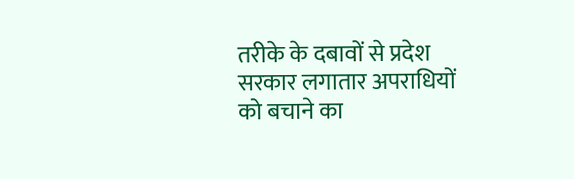तरीके के दबावों से प्रदेश सरकार लगातार अपराधियों को बचाने का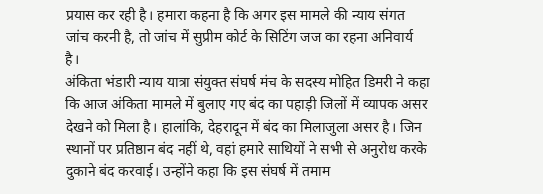प्रयास कर रही है। हमारा कहना है कि अगर इस मामले की न्याय संगत जांच करनी है, तो जांच में सुप्रीम कोर्ट के सिटिंग जज का रहना अनिवार्य है।
अंकिता भंडारी न्याय यात्रा संयुक्त संघर्ष मंच के सदस्य मोहित डिमरी ने कहा कि आज अंकिता मामले में बुलाए गए बंद का पहाड़ी जिलों में व्यापक असर देखने को मिला है। हालांकि, देहरादून में बंद का मिलाजुला असर है। जिन स्थानों पर प्रतिष्ठान बंद नहीं थे, वहां हमारे साथियों ने सभी से अनुरोध करके दुकाने बंद करवाई। उन्होंने कहा कि इस संघर्ष में तमाम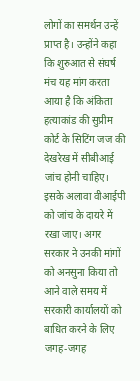लोगों का समर्थन उन्हें प्राप्त है। उन्होंने कहा कि शुरुआत से संघर्ष मंच यह मांग करता आया है कि अंकिता हत्याकांड की सुप्रीम कोर्ट के सिटिंग जज की देखरेख में सीबीआई जांच होनी चाहिए। इसके अलावा वीआईपी को जांच के दायरे में रखा जाए। अगर सरकार ने उनकी मांगों को अनसुना किया तो आने वाले समय में सरकारी कार्यालयों को बाधित करने के लिए जगह-जगह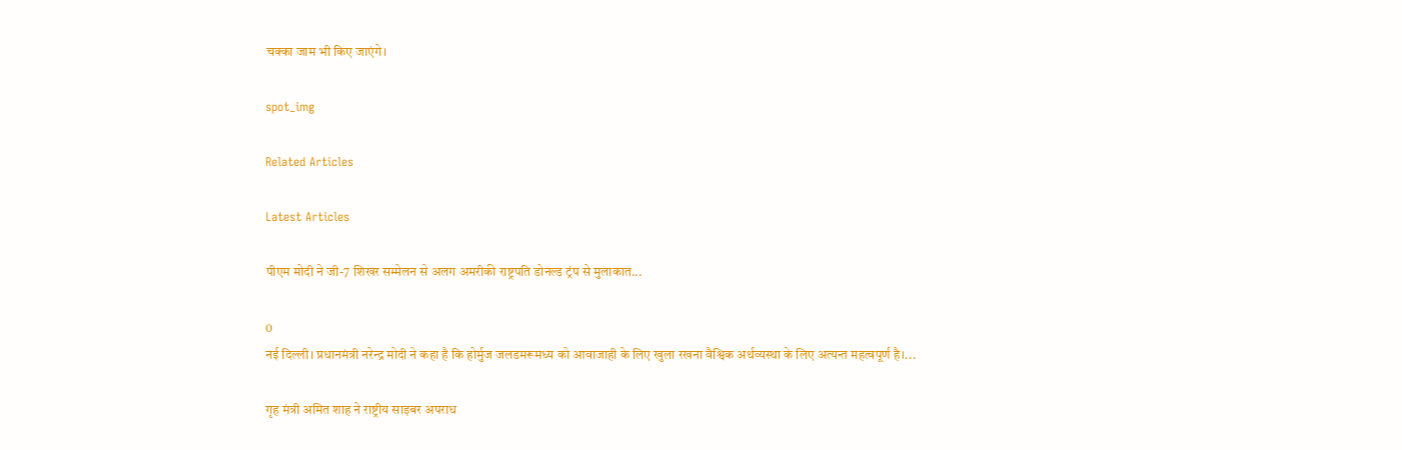चक्का जाम भी किए जाएंगे।

spot_img

Related Articles

Latest Articles

पीएम मोदी ने जी-7 शिखर सम्मेलन से अलग अमरीकी राष्ट्रपति डोनल्ड ट्रंप से मुलाकात...

0
नई दिल्ली। प्रधानमंत्री नरेन्‍द्र मोदी ने कहा है कि होर्मुज जलडमरूमध्‍य को आवाजाही के लिए खुला रखना वैश्विक अर्थव्‍यस्‍था के लिए अत्‍यन्‍त महत्‍वपूर्ण है।...

गृह मंत्री अमित शाह ने राष्ट्रीय साइबर अपराध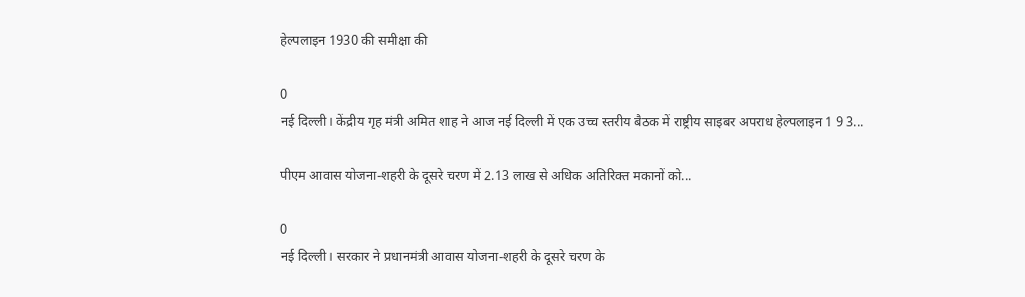हेल्पलाइन 1930 की समीक्षा की

0
नई दिल्ली। केंद्रीय गृह मंत्री अमित शाह ने आज नई दिल्ली में एक उच्च स्तरीय बैठक में राष्ट्रीय साइबर अपराध हेल्पलाइन 1 9 3...

पीएम आवास योजना-शहरी के दूसरे चरण में 2.13 लाख से अधिक अतिरिक्त मकानों को...

0
नई दिल्ली। सरकार ने प्रधानमंत्री आवास योजना-शहरी के दूसरे चरण के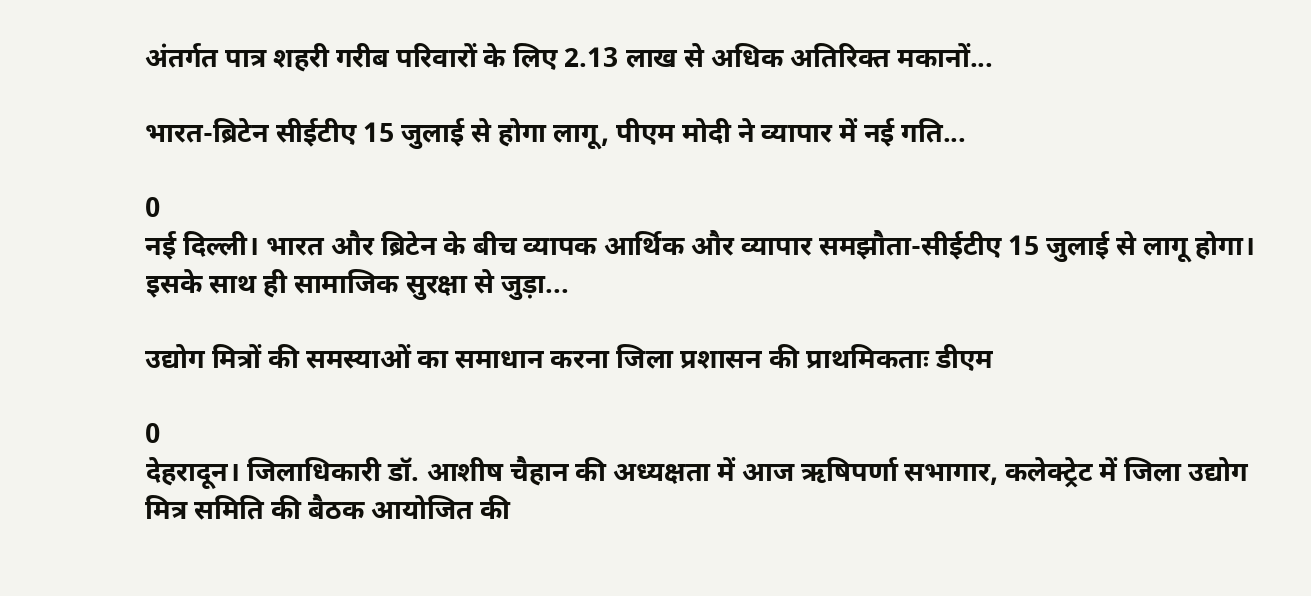अंतर्गत पात्र शहरी गरीब परिवारों के लिए 2.13 लाख से अधिक अतिरिक्‍त मकानों...

भारत-ब्रिटेन सीईटीए 15 जुलाई से होगा लागू, पीएम मोदी ने व्यापार में नई गति...

0
नई दिल्ली। भारत और ब्रिटेन के बीच व्यापक आर्थिक और व्यापार समझौता-सीईटीए 15 जुलाई से लागू होगा। इसके साथ ही सामाजिक सुरक्षा से जुड़ा...

उद्योग मित्रों की समस्याओं का समाधान करना जिला प्रशासन की प्राथमिकताः डीएम

0
देहरादून। जिलाधिकारी डॉ. आशीष चैहान की अध्यक्षता में आज ऋषिपर्णा सभागार, कलेक्ट्रेट में जिला उद्योग मित्र समिति की बैठक आयोजित की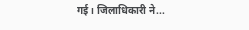गई। जिलाधिकारी ने...